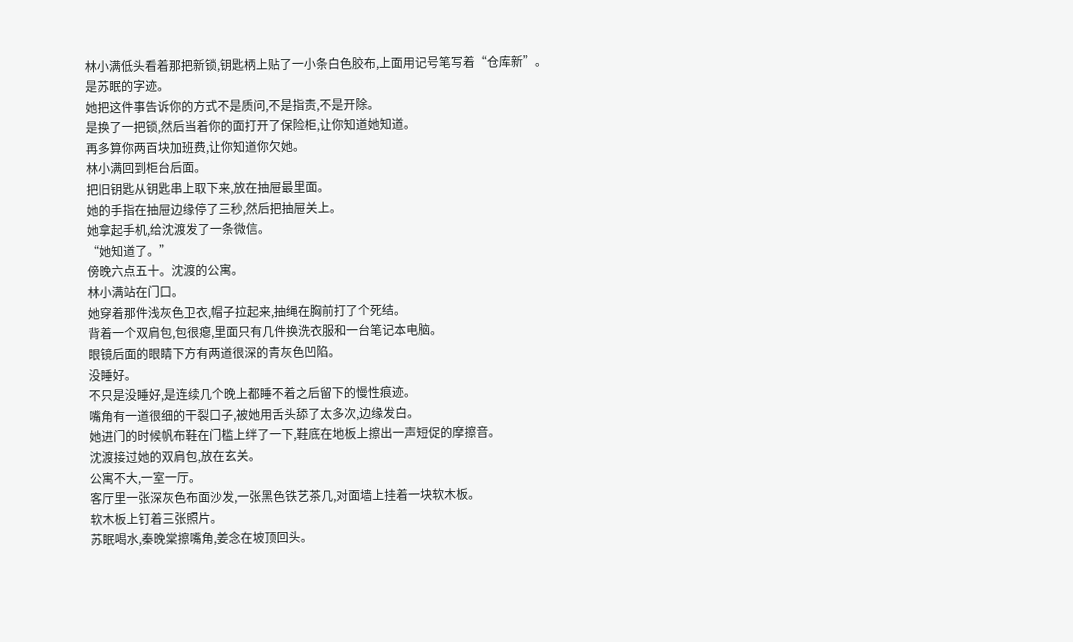林小满低头看着那把新锁,钥匙柄上贴了一小条白色胶布,上面用记号笔写着“仓库新”。
是苏眠的字迹。
她把这件事告诉你的方式不是质问,不是指责,不是开除。
是换了一把锁,然后当着你的面打开了保险柜,让你知道她知道。
再多算你两百块加班费,让你知道你欠她。
林小满回到柜台后面。
把旧钥匙从钥匙串上取下来,放在抽屉最里面。
她的手指在抽屉边缘停了三秒,然后把抽屉关上。
她拿起手机,给沈渡发了一条微信。
“她知道了。”
傍晚六点五十。沈渡的公寓。
林小满站在门口。
她穿着那件浅灰色卫衣,帽子拉起来,抽绳在胸前打了个死结。
背着一个双肩包,包很瘪,里面只有几件换洗衣服和一台笔记本电脑。
眼镜后面的眼睛下方有两道很深的青灰色凹陷。
没睡好。
不只是没睡好,是连续几个晚上都睡不着之后留下的慢性痕迹。
嘴角有一道很细的干裂口子,被她用舌头舔了太多次,边缘发白。
她进门的时候帆布鞋在门槛上绊了一下,鞋底在地板上擦出一声短促的摩擦音。
沈渡接过她的双肩包,放在玄关。
公寓不大,一室一厅。
客厅里一张深灰色布面沙发,一张黑色铁艺茶几,对面墙上挂着一块软木板。
软木板上钉着三张照片。
苏眠喝水,秦晚棠擦嘴角,姜念在坡顶回头。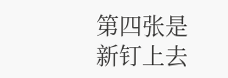第四张是新钉上去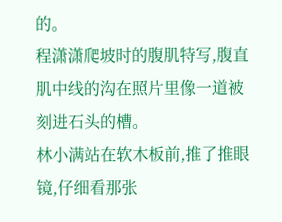的。
程潇潇爬坡时的腹肌特写,腹直肌中线的沟在照片里像一道被刻进石头的槽。
林小满站在软木板前,推了推眼镜,仔细看那张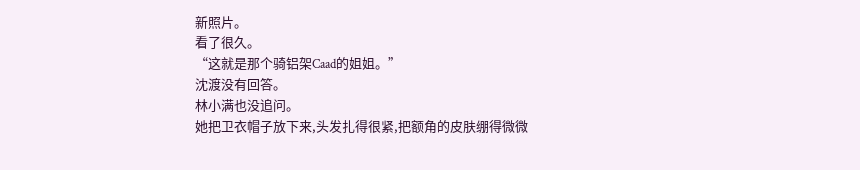新照片。
看了很久。
“这就是那个骑铝架Caad的姐姐。”
沈渡没有回答。
林小满也没追问。
她把卫衣帽子放下来,头发扎得很紧,把额角的皮肤绷得微微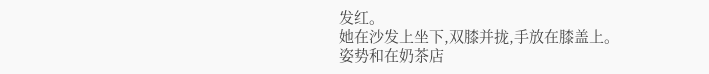发红。
她在沙发上坐下,双膝并拢,手放在膝盖上。
姿势和在奶茶店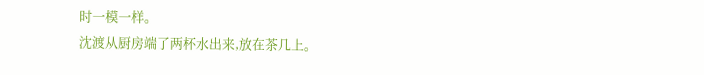时一模一样。
沈渡从厨房端了两杯水出来,放在茶几上。